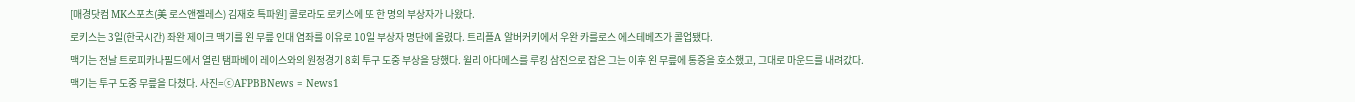[매경닷컴 MK스포츠(美 로스앤젤레스) 김재호 특파원] 콜로라도 로키스에 또 한 명의 부상자가 나왔다.
로키스는 3일(한국시간) 좌완 제이크 맥기를 왼 무릎 인대 염좌를 이유로 10일 부상자 명단에 올렸다. 트리플A 알버커키에서 우완 카를로스 에스테베즈가 콜업됐다.
맥기는 전날 트로피카나필드에서 열린 탬파베이 레이스와의 원정경기 8회 투구 도중 부상을 당했다. 윌리 아다메스를 루킹 삼진으로 잡은 그는 이후 왼 무릎에 통증을 호소했고, 그대로 마운드를 내려갔다.
맥기는 투구 도중 무릎을 다쳤다. 사진=ⓒAFPBBNews = News1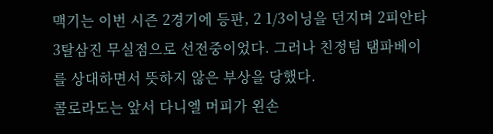맥기는 이번 시즌 2경기에 등판, 2 1/3이닝을 던지며 2피안타 3탈삼진 무실점으로 선전중이었다. 그러나 친정팀 탬파베이를 상대하면서 뜻하지 않은 부상을 당했다.
콜로라도는 앞서 다니엘 머피가 왼손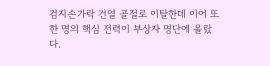검지손가락 건열 골절로 이탈한데 이어 또 한 명의 핵심 전력이 부상자 명단에 올랐다.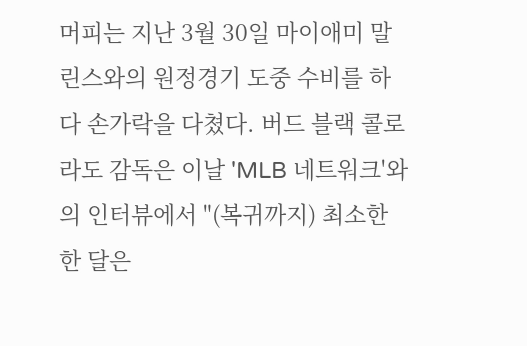머피는 지난 3월 30일 마이애미 말린스와의 원정경기 도중 수비를 하다 손가락을 다쳤다. 버드 블랙 콜로라도 감독은 이날 'MLB 네트워크'와의 인터뷰에서 "(복귀까지) 최소한 한 달은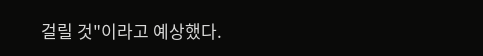걸릴 것"이라고 예상했다.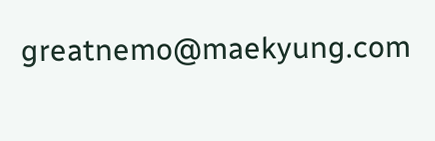greatnemo@maekyung.com